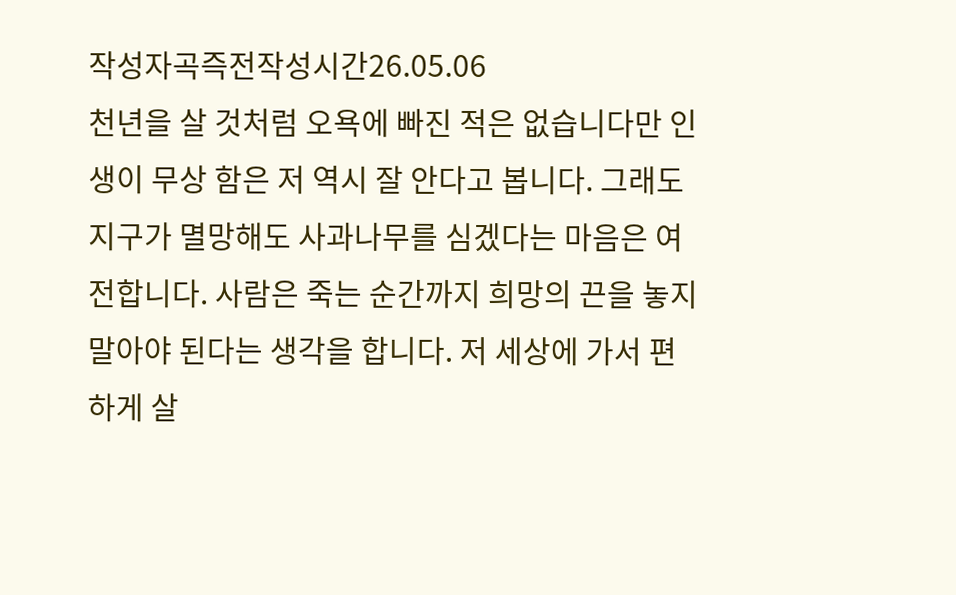작성자곡즉전작성시간26.05.06
천년을 살 것처럼 오욕에 빠진 적은 없습니다만 인생이 무상 함은 저 역시 잘 안다고 봅니다. 그래도 지구가 멸망해도 사과나무를 심겠다는 마음은 여전합니다. 사람은 죽는 순간까지 희망의 끈을 놓지 말아야 된다는 생각을 합니다. 저 세상에 가서 편하게 살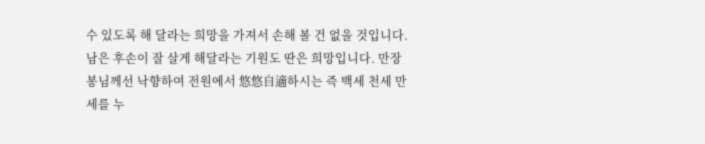수 있도록 해 달라는 희망을 가져서 손해 볼 건 없을 것입니다. 남은 후손이 잘 살게 해달라는 기원도 딴은 희망입니다. 만장봉님께선 낙향하여 전원에서 悠悠自適하시는 즉 백세 천세 만세를 누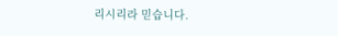리시리라 믿습니다.